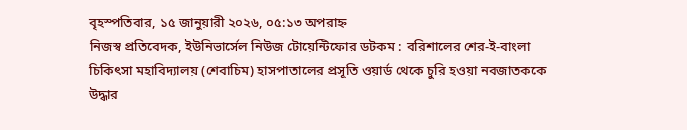বৃহস্পতিবার, ১৫ জানুয়ারী ২০২৬, ০৫:১৩ অপরাহ্ন
নিজস্ব প্রতিবেদক, ইউনিভার্সেল নিউজ টোয়েন্টিফোর ডটকম : বরিশালের শের-ই-বাংলা চিকিৎসা মহাবিদ্যালয় (শেবাচিম) হাসপাতালের প্রসূতি ওয়ার্ড থেকে চুরি হওয়া নবজাতককে উদ্ধার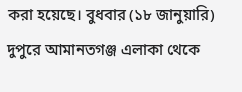করা হয়েছে। বুধবার (১৮ জানুয়ারি) দুপুরে আমানতগঞ্জ এলাকা থেকে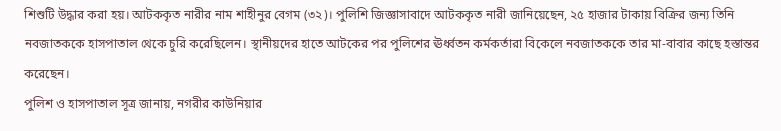শিশুটি উদ্ধার করা হয়। আটককৃত নারীর নাম শাহীনুর বেগম (৩২)। পুলিশি জিজ্ঞাসাবাদে আটককৃত নারী জানিয়েছেন, ২৫ হাজার টাকায় বিক্রির জন্য তিনি নবজাতককে হাসপাতাল থেকে চুরি করেছিলেন। স্থানীয়দের হাতে আটকের পর পুলিশের ঊর্ধ্বতন কর্মকর্তারা বিকেলে নবজাতককে তার মা-বাবার কাছে হস্তান্তর করেছেন।
পুলিশ ও হাসপাতাল সূত্র জানায়, নগরীর কাউনিয়ার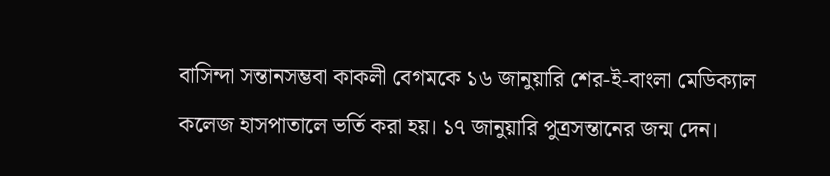বাসিন্দা সন্তানসম্ভবা কাকলী বেগমকে ১৬ জানুয়ারি শের-ই-বাংলা মেডিক্যাল কলেজ হাসপাতালে ভর্তি করা হয়। ১৭ জানুয়ারি পুত্রসন্তানের জন্ম দেন।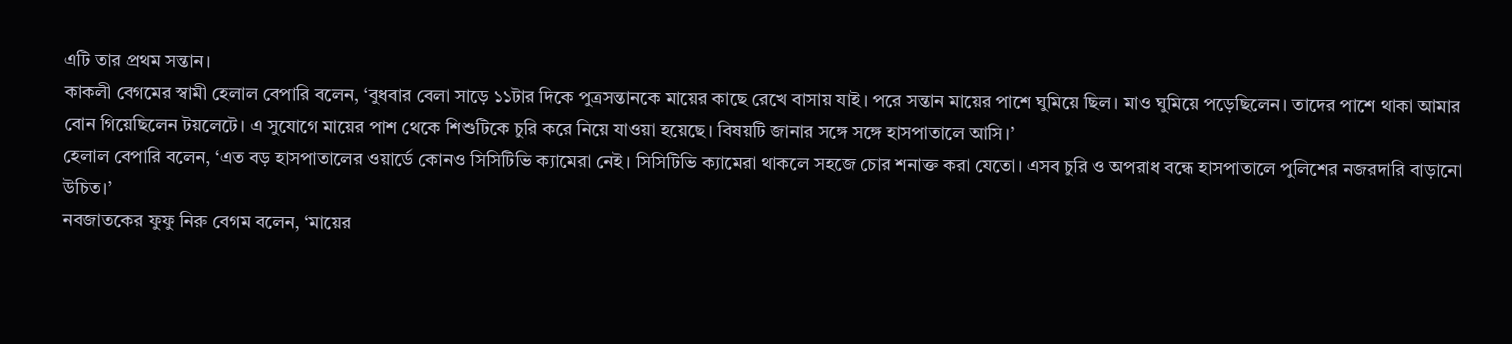এটি তার প্রথম সন্তান।
কাকলী বেগমের স্বামী হেলাল বেপারি বলেন, ‘বুধবার বেলা সাড়ে ১১টার দিকে পুত্রসন্তানকে মায়ের কাছে রেখে বাসায় যাই। পরে সন্তান মায়ের পাশে ঘুমিয়ে ছিল। মাও ঘুমিয়ে পড়েছিলেন। তাদের পাশে থাকা আমার বোন গিয়েছিলেন টয়লেটে। এ সুযোগে মায়ের পাশ থেকে শিশুটিকে চুরি করে নিয়ে যাওয়া হয়েছে। বিষয়টি জানার সঙ্গে সঙ্গে হাসপাতালে আসি।’
হেলাল বেপারি বলেন, ‘এত বড় হাসপাতালের ওয়ার্ডে কোনও সিসিটিভি ক্যামেরা নেই। সিসিটিভি ক্যামেরা থাকলে সহজে চোর শনাক্ত করা যেতো। এসব চুরি ও অপরাধ বন্ধে হাসপাতালে পুলিশের নজরদারি বাড়ানো উচিত।’
নবজাতকের ফুফু নিরু বেগম বলেন, ‘মায়ের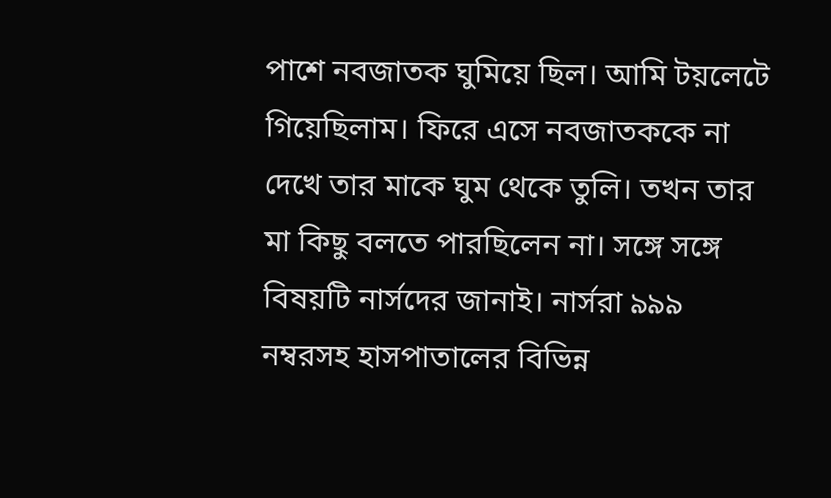পাশে নবজাতক ঘুমিয়ে ছিল। আমি টয়লেটে গিয়েছিলাম। ফিরে এসে নবজাতককে না দেখে তার মাকে ঘুম থেকে তুলি। তখন তার মা কিছু বলতে পারছিলেন না। সঙ্গে সঙ্গে বিষয়টি নার্সদের জানাই। নার্সরা ৯৯৯ নম্বরসহ হাসপাতালের বিভিন্ন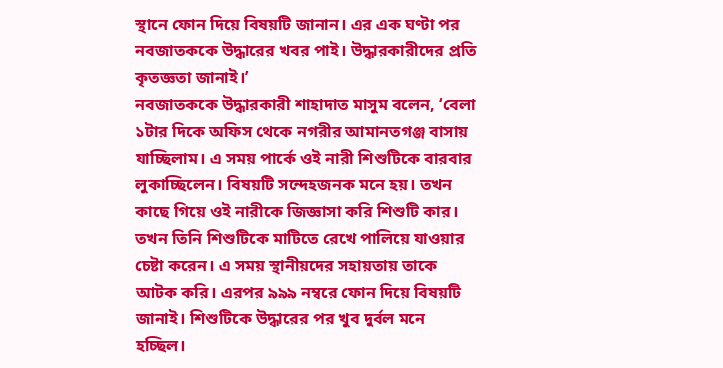স্থানে ফোন দিয়ে বিষয়টি জানান। এর এক ঘণ্টা পর নবজাতককে উদ্ধারের খবর পাই। উদ্ধারকারীদের প্রতি কৃতজ্ঞতা জানাই।’
নবজাতককে উদ্ধারকারী শাহাদাত মাসুম বলেন, ‘বেলা ১টার দিকে অফিস থেকে নগরীর আমানতগঞ্জ বাসায় যাচ্ছিলাম। এ সময় পার্কে ওই নারী শিশুটিকে বারবার লুকাচ্ছিলেন। বিষয়টি সন্দেহজনক মনে হয়। তখন কাছে গিয়ে ওই নারীকে জিজ্ঞাসা করি শিশুটি কার। তখন তিনি শিশুটিকে মাটিতে রেখে পালিয়ে যাওয়ার চেষ্টা করেন। এ সময় স্থানীয়দের সহায়তায় তাকে আটক করি। এরপর ৯৯৯ নম্বরে ফোন দিয়ে বিষয়টি জানাই। শিশুটিকে উদ্ধারের পর খুব দুর্বল মনে হচ্ছিল।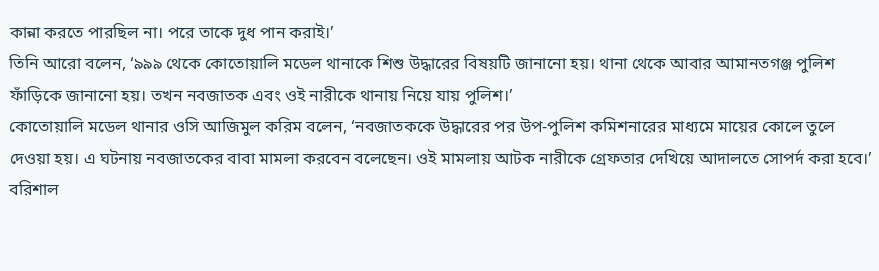কান্না করতে পারছিল না। পরে তাকে দুধ পান করাই।’
তিনি আরো বলেন, ‘৯৯৯ থেকে কোতোয়ালি মডেল থানাকে শিশু উদ্ধারের বিষয়টি জানানো হয়। থানা থেকে আবার আমানতগঞ্জ পুলিশ ফাঁড়িকে জানানো হয়। তখন নবজাতক এবং ওই নারীকে থানায় নিয়ে যায় পুলিশ।’
কোতোয়ালি মডেল থানার ওসি আজিমুল করিম বলেন, ‘নবজাতককে উদ্ধারের পর উপ-পুলিশ কমিশনারের মাধ্যমে মায়ের কোলে তুলে দেওয়া হয়। এ ঘটনায় নবজাতকের বাবা মামলা করবেন বলেছেন। ওই মামলায় আটক নারীকে গ্রেফতার দেখিয়ে আদালতে সোপর্দ করা হবে।’
বরিশাল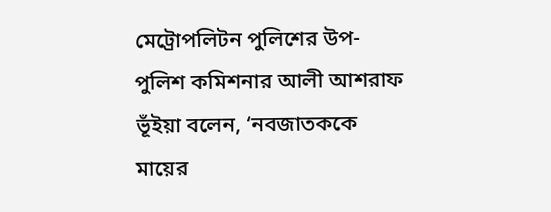মেট্রোপলিটন পুলিশের উপ-পুলিশ কমিশনার আলী আশরাফ ভূঁইয়া বলেন, ‘নবজাতককে মায়ের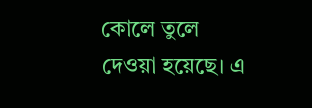কোলে তুলে দেওয়া হয়েছে। এ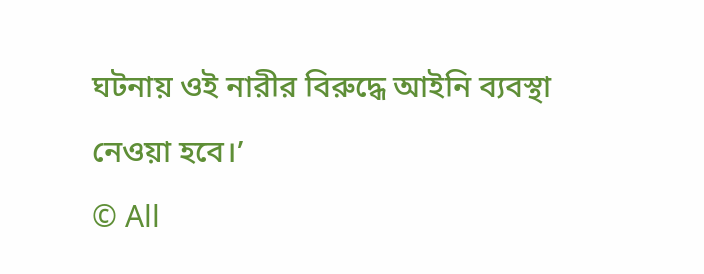ঘটনায় ওই নারীর বিরুদ্ধে আইনি ব্যবস্থা নেওয়া হবে।’
© All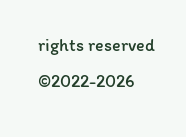rights reserved ©2022-2026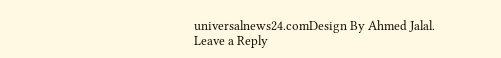universalnews24.comDesign By Ahmed Jalal.
Leave a Reply